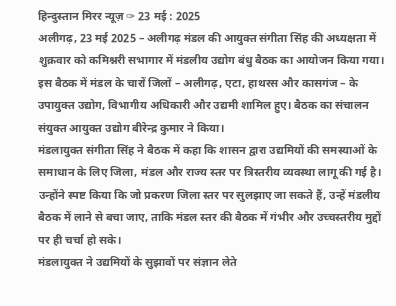हिन्दुस्तान मिरर न्यूज़ ✑ 23 मई : 2025
अलीगढ़, 23 मई 2025 – अलीगढ़ मंडल की आयुक्त संगीता सिंह की अध्यक्षता में शुक्रवार को कमिश्नरी सभागार में मंडलीय उद्योग बंधु बैठक का आयोजन किया गया। इस बैठक में मंडल के चारों जिलों – अलीगढ़, एटा, हाथरस और कासगंज – के उपायुक्त उद्योग, विभागीय अधिकारी और उद्यमी शामिल हुए। बैठक का संचालन संयुक्त आयुक्त उद्योग बीरेन्द्र कुमार ने किया।
मंडलायुक्त संगीता सिंह ने बैठक में कहा कि शासन द्वारा उद्यमियों की समस्याओं के समाधान के लिए जिला, मंडल और राज्य स्तर पर त्रिस्तरीय व्यवस्था लागू की गई है। उन्होंने स्पष्ट किया कि जो प्रकरण जिला स्तर पर सुलझाए जा सकते हैं, उन्हें मंडलीय बैठक में लाने से बचा जाए, ताकि मंडल स्तर की बैठक में गंभीर और उच्चस्तरीय मुद्दों पर ही चर्चा हो सके।
मंडलायुक्त ने उद्यमियों के सुझावों पर संज्ञान लेते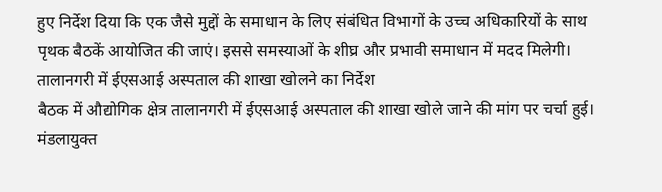हुए निर्देश दिया कि एक जैसे मुद्दों के समाधान के लिए संबंधित विभागों के उच्च अधिकारियों के साथ पृथक बैठकें आयोजित की जाएं। इससे समस्याओं के शीघ्र और प्रभावी समाधान में मदद मिलेगी।
तालानगरी में ईएसआई अस्पताल की शाखा खोलने का निर्देश
बैठक में औद्योगिक क्षेत्र तालानगरी में ईएसआई अस्पताल की शाखा खोले जाने की मांग पर चर्चा हुई। मंडलायुक्त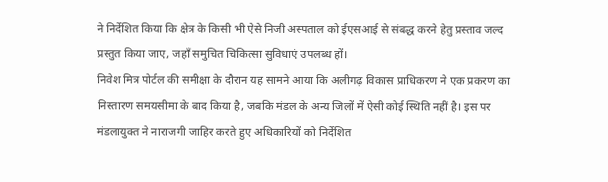ने निर्देशित किया कि क्षेत्र के किसी भी ऐसे निजी अस्पताल को ईएसआई से संबद्ध करने हेतु प्रस्ताव जल्द प्रस्तुत किया जाए, जहाँ समुचित चिकित्सा सुविधाएं उपलब्ध हों।
निवेश मित्र पोर्टल की समीक्षा के दौरान यह सामने आया कि अलीगढ़ विकास प्राधिकरण ने एक प्रकरण का निस्तारण समयसीमा के बाद किया है, जबकि मंडल के अन्य जिलों में ऐसी कोई स्थिति नहीं है। इस पर मंडलायुक्त ने नाराजगी जाहिर करते हुए अधिकारियों को निर्देशित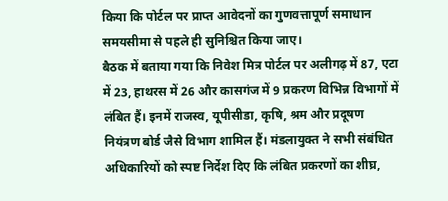किया कि पोर्टल पर प्राप्त आवेदनों का गुणवत्तापूर्ण समाधान समयसीमा से पहले ही सुनिश्चित किया जाए।
बैठक में बताया गया कि निवेश मित्र पोर्टल पर अलीगढ़ में 87, एटा में 23, हाथरस में 26 और कासगंज में 9 प्रकरण विभिन्न विभागों में लंबित हैं। इनमें राजस्व, यूपीसीडा, कृषि, श्रम और प्रदूषण नियंत्रण बोर्ड जैसे विभाग शामिल हैं। मंडलायुक्त ने सभी संबंधित अधिकारियों को स्पष्ट निर्देश दिए कि लंबित प्रकरणों का शीघ्र,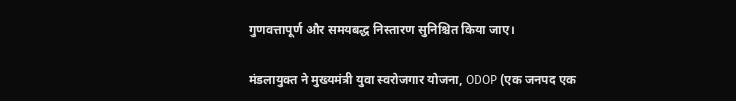गुणवत्तापूर्ण और समयबद्ध निस्तारण सुनिश्चित किया जाए।

मंडलायुक्त ने मुख्यमंत्री युवा स्वरोजगार योजना, ODOP (एक जनपद एक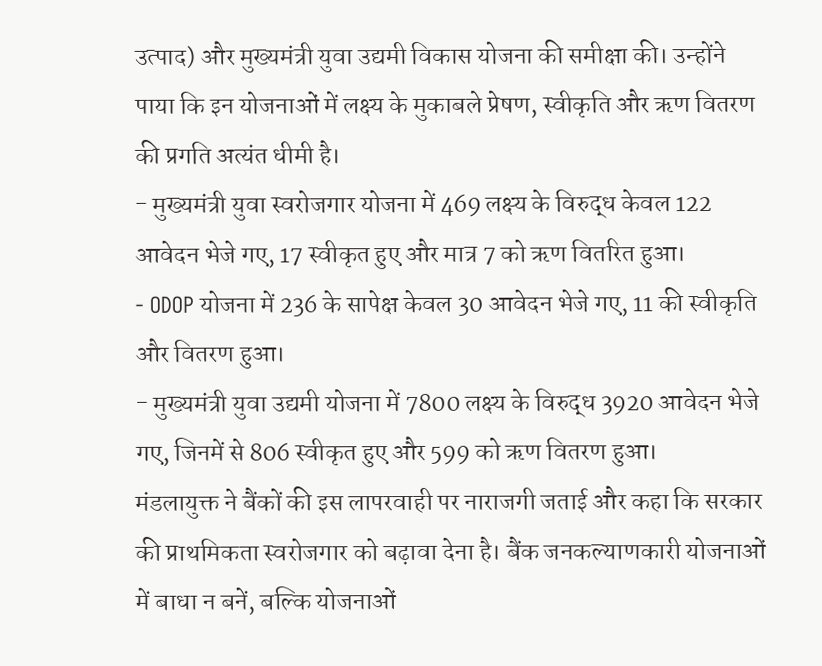उत्पाद) और मुख्यमंत्री युवा उद्यमी विकास योजना की समीक्षा की। उन्होंने पाया कि इन योजनाओं में लक्ष्य के मुकाबले प्रेषण, स्वीकृति और ऋण वितरण की प्रगति अत्यंत धीमी है।
- मुख्यमंत्री युवा स्वरोजगार योजना में 469 लक्ष्य के विरुद्ध केवल 122 आवेदन भेजे गए, 17 स्वीकृत हुए और मात्र 7 को ऋण वितरित हुआ।
- ODOP योजना में 236 के सापेक्ष केवल 30 आवेदन भेजे गए, 11 की स्वीकृति और वितरण हुआ।
- मुख्यमंत्री युवा उद्यमी योजना में 7800 लक्ष्य के विरुद्ध 3920 आवेदन भेजे गए, जिनमें से 806 स्वीकृत हुए और 599 को ऋण वितरण हुआ।
मंडलायुक्त ने बैंकों की इस लापरवाही पर नाराजगी जताई और कहा कि सरकार की प्राथमिकता स्वरोजगार को बढ़ावा देना है। बैंक जनकल्याणकारी योजनाओं में बाधा न बनें, बल्कि योजनाओं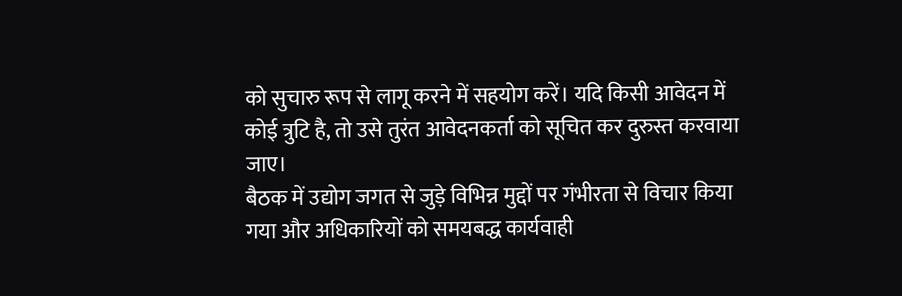को सुचारु रूप से लागू करने में सहयोग करें। यदि किसी आवेदन में कोई त्रुटि है, तो उसे तुरंत आवेदनकर्ता को सूचित कर दुरुस्त करवाया जाए।
बैठक में उद्योग जगत से जुड़े विभिन्न मुद्दों पर गंभीरता से विचार किया गया और अधिकारियों को समयबद्ध कार्यवाही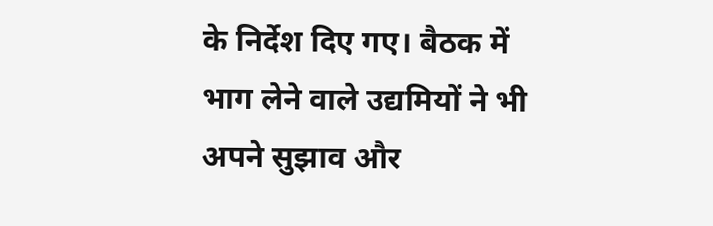के निर्देश दिए गए। बैठक में भाग लेने वाले उद्यमियों ने भी अपने सुझाव और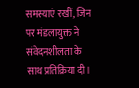समस्याएं रखीं, जिन पर मंडलायुक्त ने संवेदनशीलता के साथ प्रतिक्रिया दी।